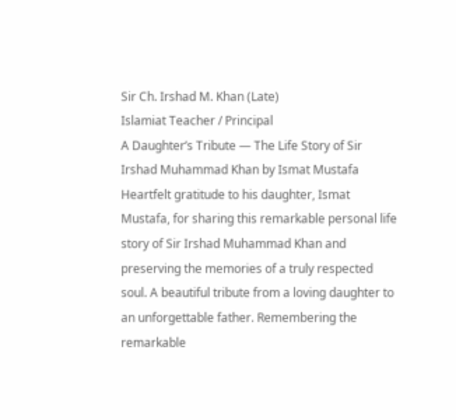Sir Ch. Irshad M. Khan (Late)
Islamiat Teacher / Principal
A Daughter’s Tribute — The Life Story of Sir Irshad Muhammad Khan by Ismat Mustafa
Heartfelt gratitude to his daughter, Ismat Mustafa, for sharing this remarkable personal life story of Sir Irshad Muhammad Khan and preserving the memories of a truly respected soul. A beautiful tribute from a loving daughter to an unforgettable father. Remembering the remarkable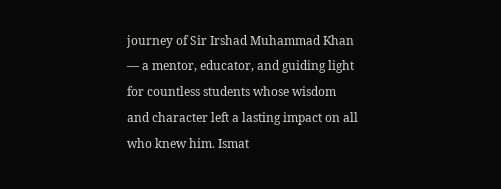journey of Sir Irshad Muhammad Khan — a mentor, educator, and guiding light for countless students whose wisdom and character left a lasting impact on all who knew him. Ismat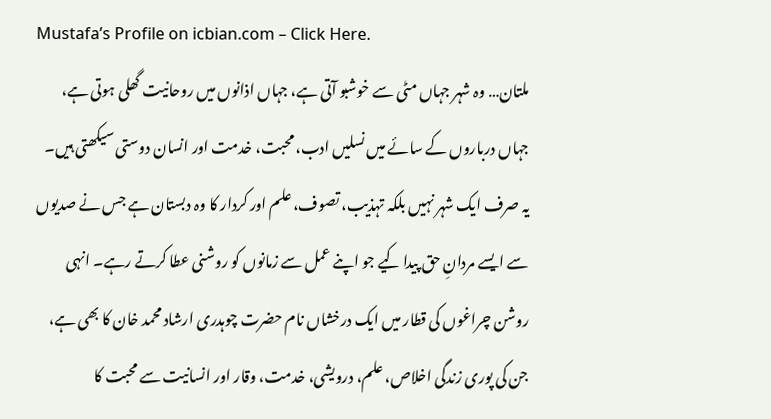Mustafa’s Profile on icbian.com – Click Here.
ملتان… وہ شہر جہاں مٹی سے خوشبو آتی ہے، جہاں اذانوں میں روحانیت گھلی ہوتی ہے، جہاں درباروں کے سائے میں نسلیں ادب، محبت، خدمت اور انسان دوستی سیکھتی ہیں۔ یہ صرف ایک شہر نہیں بلکہ تہذیب، تصوف، علم اور کردار کا وہ دبستان ہے جس نے صدیوں سے ایسے مردانِ حق پیدا کیے جو اپنے عمل سے زمانوں کو روشنی عطا کرتے رہے۔ انہی روشن چراغوں کی قطار میں ایک درخشاں نام حضرت چوہدری ارشاد محمد خان کا بھی ہے، جن کی پوری زندگی اخلاص، علم، درویشی، خدمت، وقار اور انسانیت سے محبت کا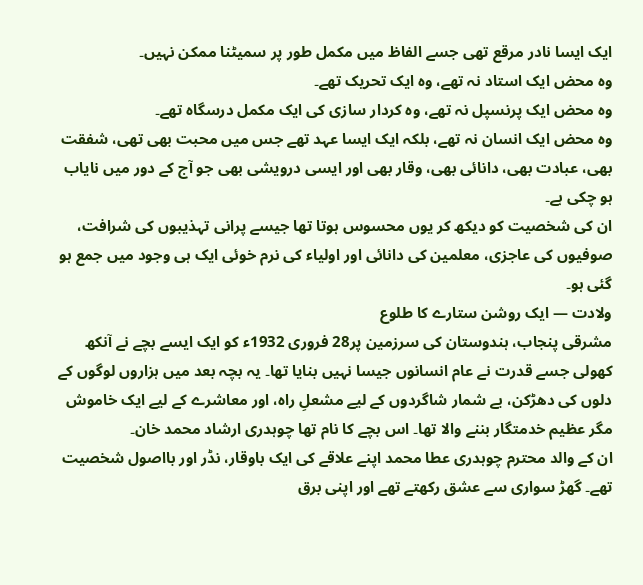ایک ایسا نادر مرقع تھی جسے الفاظ میں مکمل طور پر سمیٹنا ممکن نہیں۔
وہ محض ایک استاد نہ تھے، وہ ایک تحریک تھے۔
وہ محض ایک پرنسپل نہ تھے، وہ کردار سازی کی ایک مکمل درسگاہ تھے۔
وہ محض ایک انسان نہ تھے، بلکہ ایک ایسا عہد تھے جس میں محبت بھی تھی، شفقت بھی، عبادت بھی، دانائی بھی، وقار بھی اور ایسی درویشی بھی جو آج کے دور میں نایاب ہو چکی ہے۔
ان کی شخصیت کو دیکھ کر یوں محسوس ہوتا تھا جیسے پرانی تہذیبوں کی شرافت، صوفیوں کی عاجزی، معلمین کی دانائی اور اولیاء کی نرم خوئی ایک ہی وجود میں جمع ہو گئی ہو۔
ولادت — ایک روشن ستارے کا طلوع
مشرقی پنجاب، ہندوستان کی سرزمین پر28 فروری 1932ء کو ایک ایسے بچے نے آنکھ کھولی جسے قدرت نے عام انسانوں جیسا نہیں بنایا تھا۔ یہ بچہ بعد میں ہزاروں لوگوں کے دلوں کی دھڑکن، بے شمار شاگردوں کے لیے مشعلِ راہ، اور معاشرے کے لیے ایک خاموش مگر عظیم خدمتگار بننے والا تھا۔ اس بچے کا نام تھا چوہدری ارشاد محمد خان۔
ان کے والد محترم چوہدری عطا محمد اپنے علاقے کی ایک باوقار، نڈر اور بااصول شخصیت تھے۔ گھڑ سواری سے عشق رکھتے تھے اور اپنی برق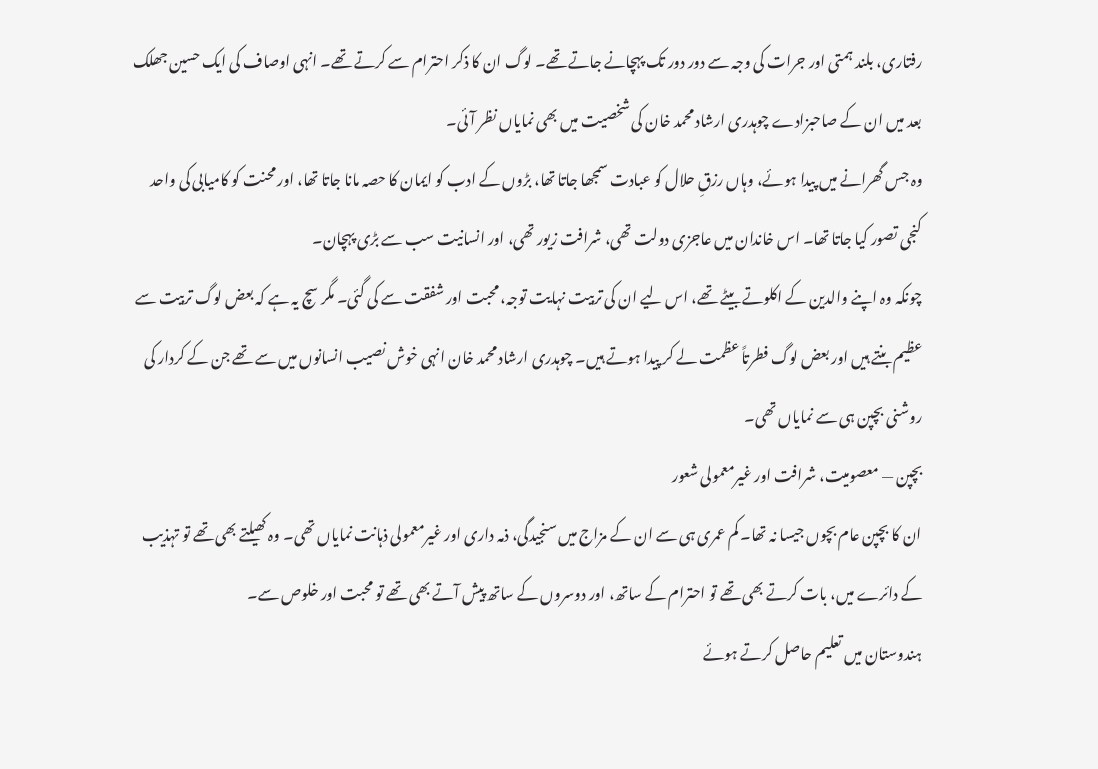رفتاری، بلند ہمتی اور جرات کی وجہ سے دور دور تک پہچانے جاتے تھے۔ لوگ ان کا ذکر احترام سے کرتے تھے۔ انہی اوصاف کی ایک حسین جھلک بعد میں ان کے صاحبزادے چوہدری ارشاد محمد خان کی شخصیت میں بھی نمایاں نظر آئی۔
وہ جس گھرانے میں پیدا ہوئے، وہاں رزقِ حلال کو عبادت سمجھا جاتا تھا، بڑوں کے ادب کو ایمان کا حصہ مانا جاتا تھا، اور محنت کو کامیابی کی واحد کنجی تصور کیا جاتا تھا۔ اس خاندان میں عاجزی دولت تھی، شرافت زیور تھی، اور انسانیت سب سے بڑی پہچان۔
چونکہ وہ اپنے والدین کے اکلوتے بیٹے تھے، اس لیے ان کی تربیت نہایت توجہ، محبت اور شفقت سے کی گئی۔ مگر سچ یہ ہے کہ بعض لوگ تربیت سے عظیم بنتے ہیں اور بعض لوگ فطرتاً عظمت لے کر پیدا ہوتے ہیں۔ چوہدری ارشاد محمد خان انہی خوش نصیب انسانوں میں سے تھے جن کے کردار کی روشنی بچپن ہی سے نمایاں تھی۔
بچپن — معصومیت، شرافت اور غیرمعمولی شعور
ان کا بچپن عام بچوں جیسا نہ تھا۔ کم عمری ہی سے ان کے مزاج میں سنجیدگی، ذمہ داری اور غیرمعمولی ذہانت نمایاں تھی۔ وہ کھیلتے بھی تھے تو تہذیب کے دائرے میں، بات کرتے بھی تھے تو احترام کے ساتھ، اور دوسروں کے ساتھ پیش آتے بھی تھے تو محبت اور خلوص سے۔
ہندوستان میں تعلیم حاصل کرتے ہوئے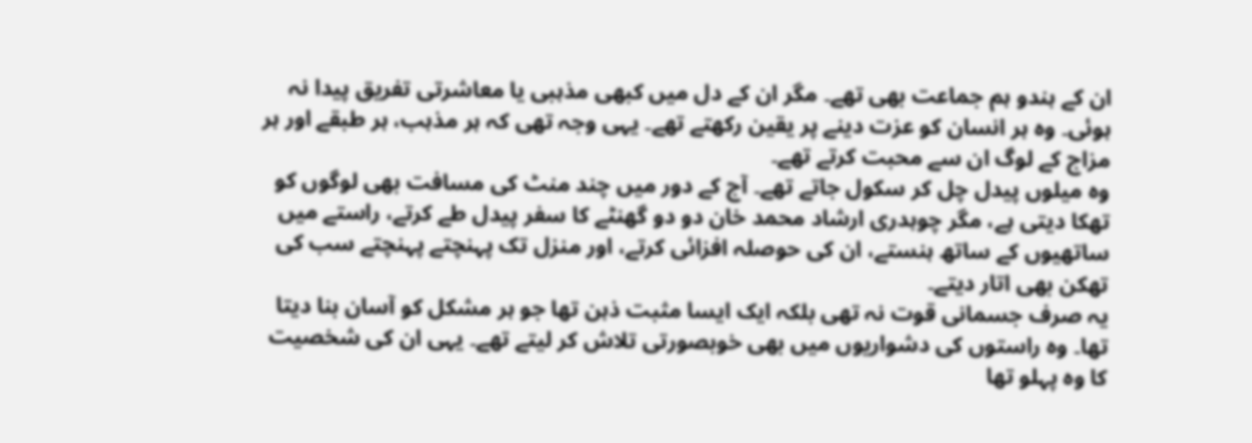ان کے ہندو ہم جماعت بھی تھے۔ مگر ان کے دل میں کبھی مذہبی یا معاشرتی تفریق پیدا نہ ہوئی۔ وہ ہر انسان کو عزت دینے پر یقین رکھتے تھے۔ یہی وجہ تھی کہ ہر مذہب، ہر طبقے اور ہر مزاج کے لوگ ان سے محبت کرتے تھے۔
وہ میلوں پیدل چل کر سکول جاتے تھے۔ آج کے دور میں چند منٹ کی مسافت بھی لوگوں کو تھکا دیتی ہے، مگر چوہدری ارشاد محمد خان دو دو گھنٹے کا سفر پیدل طے کرتے، راستے میں ساتھیوں کے ساتھ ہنستے، ان کی حوصلہ افزائی کرتے، اور منزل تک پہنچتے پہنچتے سب کی تھکن بھی اتار دیتے۔
یہ صرف جسمانی قوت نہ تھی بلکہ ایک ایسا مثبت ذہن تھا جو ہر مشکل کو آسان بنا دیتا تھا۔ وہ راستوں کی دشواریوں میں بھی خوبصورتی تلاش کر لیتے تھے۔ یہی ان کی شخصیت کا وہ پہلو تھا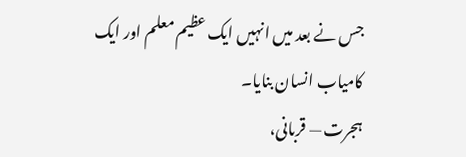جس نے بعد میں انہیں ایک عظیم معلم اور ایک کامیاب انسان بنایا۔
ہجرت — قربانی،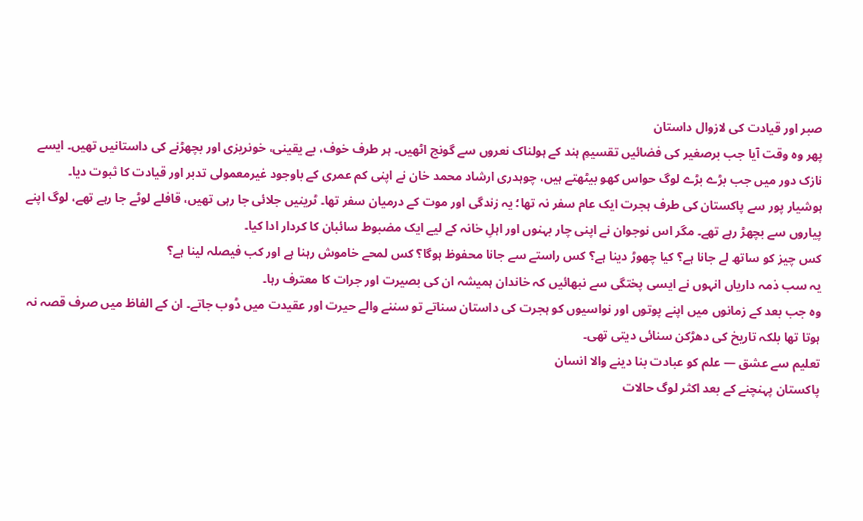صبر اور قیادت کی لازوال داستان
پھر وہ وقت آیا جب برصغیر کی فضائیں تقسیمِ ہند کے ہولناک نعروں سے گونج اٹھیں۔ ہر طرف خوف، بے یقینی، خونریزی اور بچھڑنے کی داستانیں تھیں۔ ایسے نازک دور میں جب بڑے بڑے لوگ حواس کھو بیٹھتے ہیں، چوہدری ارشاد محمد خان نے اپنی کم عمری کے باوجود غیرمعمولی تدبر اور قیادت کا ثبوت دیا۔
ہوشیار پور سے پاکستان کی طرف ہجرت ایک عام سفر نہ تھا؛ یہ زندگی اور موت کے درمیان سفر تھا۔ ٹرینیں جلائی جا رہی تھیں، قافلے لوٹے جا رہے تھے، لوگ اپنے پیاروں سے بچھڑ رہے تھے۔ مگر اس نوجوان نے اپنی چار بہنوں اور اہلِ خانہ کے لیے ایک مضبوط سائبان کا کردار ادا کیا۔
کس چیز کو ساتھ لے جانا ہے؟ کیا چھوڑ دینا ہے؟ کس راستے سے جانا محفوظ ہوگا؟ کس لمحے خاموش رہنا ہے اور کب فیصلہ لینا ہے؟
یہ سب ذمہ داریاں انہوں نے ایسی پختگی سے نبھائیں کہ خاندان ہمیشہ ان کی بصیرت اور جرات کا معترف رہا۔
وہ جب بعد کے زمانوں میں اپنے پوتوں اور نواسیوں کو ہجرت کی داستان سناتے تو سننے والے حیرت اور عقیدت میں ڈوب جاتے۔ ان کے الفاظ میں صرف قصہ نہ ہوتا تھا بلکہ تاریخ کی دھڑکن سنائی دیتی تھی۔
تعلیم سے عشق — علم کو عبادت بنا دینے والا انسان
پاکستان پہنچنے کے بعد اکثر لوگ حالات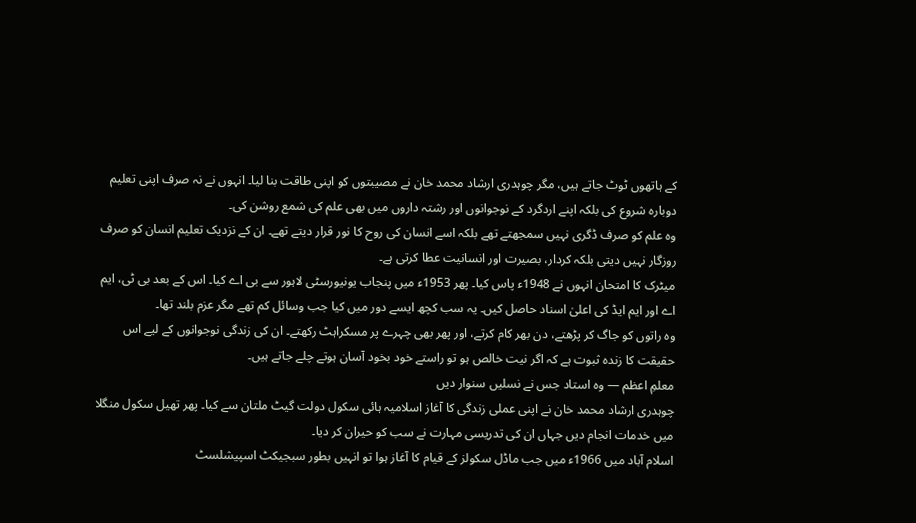کے ہاتھوں ٹوٹ جاتے ہیں، مگر چوہدری ارشاد محمد خان نے مصیبتوں کو اپنی طاقت بنا لیا۔ انہوں نے نہ صرف اپنی تعلیم دوبارہ شروع کی بلکہ اپنے اردگرد کے نوجوانوں اور رشتہ داروں میں بھی علم کی شمع روشن کی۔
وہ علم کو صرف ڈگری نہیں سمجھتے تھے بلکہ اسے انسان کی روح کا نور قرار دیتے تھے۔ ان کے نزدیک تعلیم انسان کو صرف روزگار نہیں دیتی بلکہ کردار، بصیرت اور انسانیت عطا کرتی ہے۔
میٹرک کا امتحان انہوں نے 1948ء پاس کیا۔ پھر 1953ء میں پنجاب یونیورسٹی لاہور سے بی اے کیا۔ اس کے بعد بی ٹی، ایم اے اور ایم ایڈ کی اعلیٰ اسناد حاصل کیں۔ یہ سب کچھ ایسے دور میں کیا جب وسائل کم تھے مگر عزم بلند تھا۔
وہ راتوں کو جاگ کر پڑھتے، دن بھر کام کرتے، اور پھر بھی چہرے پر مسکراہٹ رکھتے۔ ان کی زندگی نوجوانوں کے لیے اس حقیقت کا زندہ ثبوت ہے کہ اگر نیت خالص ہو تو راستے خود بخود آسان ہوتے چلے جاتے ہیں۔
معلمِ اعظم — وہ استاد جس نے نسلیں سنوار دیں
چوہدری ارشاد محمد خان نے اپنی عملی زندگی کا آغاز اسلامیہ ہائی سکول دولت گیٹ ملتان سے کیا۔ پھر تھیل سکول منگلا میں خدمات انجام دیں جہاں ان کی تدریسی مہارت نے سب کو حیران کر دیا۔
اسلام آباد میں 1966ء میں جب ماڈل سکولز کے قیام کا آغاز ہوا تو انہیں بطور سبجیکٹ اسپیشلسٹ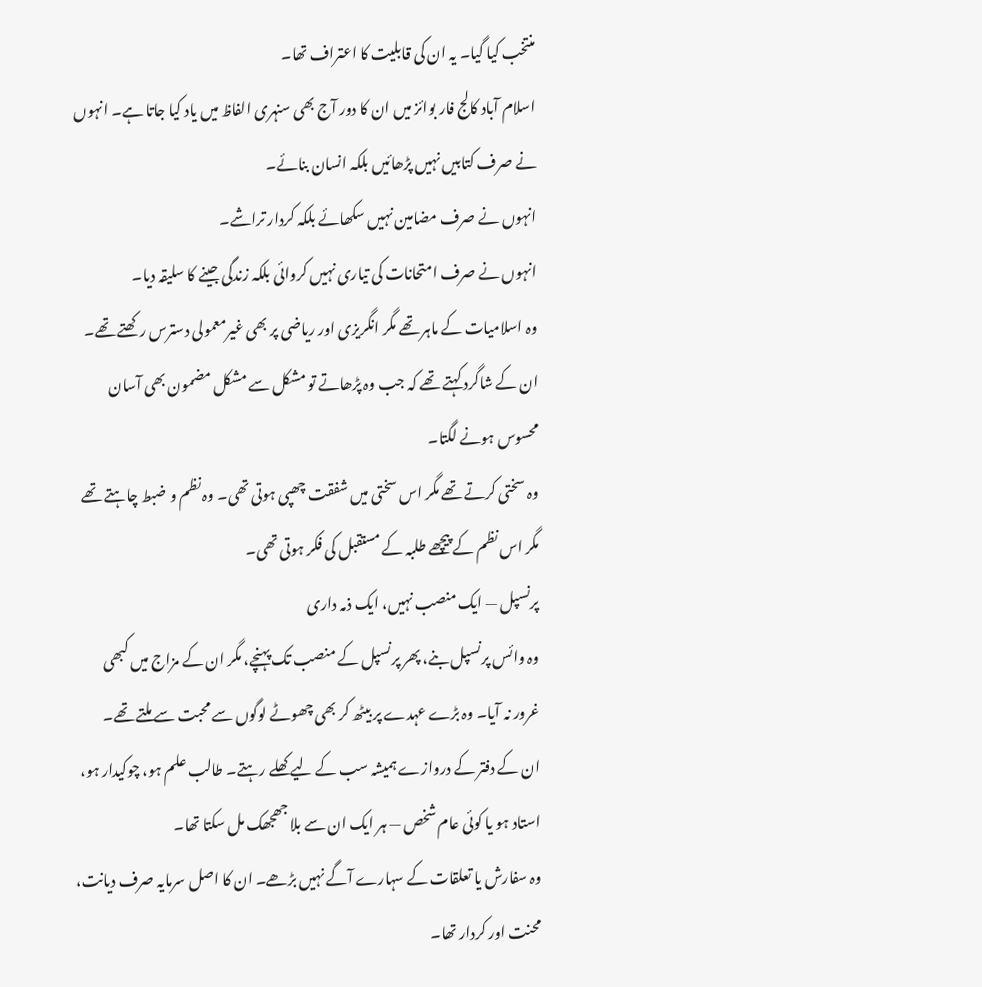منتخب کیا گیا۔ یہ ان کی قابلیت کا اعتراف تھا۔
اسلام آباد کالج فار بوائز میں ان کا دور آج بھی سنہری الفاظ میں یاد کیا جاتا ہے۔ انہوں نے صرف کتابیں نہیں پڑھائیں بلکہ انسان بنائے۔
انہوں نے صرف مضامین نہیں سکھائے بلکہ کردار تراشے۔
انہوں نے صرف امتحانات کی تیاری نہیں کروائی بلکہ زندگی جینے کا سلیقہ دیا۔
وہ اسلامیات کے ماہر تھے مگر انگریزی اور ریاضی پر بھی غیرمعمولی دسترس رکھتے تھے۔ ان کے شاگرد کہتے تھے کہ جب وہ پڑھاتے تو مشکل سے مشکل مضمون بھی آسان محسوس ہونے لگتا۔
وہ سختی کرتے تھے مگر اس سختی میں شفقت چھپی ہوتی تھی۔ وہ نظم و ضبط چاہتے تھے مگر اس نظم کے پیچھے طلبہ کے مستقبل کی فکر ہوتی تھی۔
پرنسپل — ایک منصب نہیں، ایک ذمہ داری
وہ وائس پرنسپل بنے، پھر پرنسپل کے منصب تک پہنچے، مگر ان کے مزاج میں کبھی غرور نہ آیا۔ وہ بڑے عہدے پر بیٹھ کر بھی چھوٹے لوگوں سے محبت سے ملتے تھے۔
ان کے دفتر کے دروازے ہمیشہ سب کے لیے کھلے رہتے۔ طالب علم ہو، چوکیدار ہو، استاد ہو یا کوئی عام شخص — ہر ایک ان سے بلا جھجھک مل سکتا تھا۔
وہ سفارش یا تعلقات کے سہارے آگے نہیں بڑھے۔ ان کا اصل سرمایہ صرف دیانت، محنت اور کردار تھا۔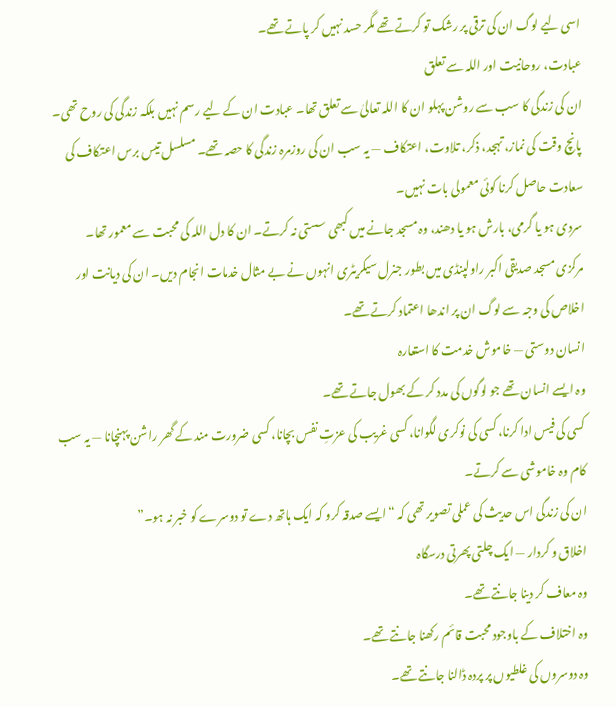اسی لیے لوگ ان کی ترقی پر رشک تو کرتے تھے مگر حسد نہیں کر پاتے تھے۔
عبادت، روحانیت اور اللہ سے تعلق
ان کی زندگی کا سب سے روشن پہلو ان کا اللہ تعالیٰ سے تعلق تھا۔ عبادت ان کے لیے رسم نہیں بلکہ زندگی کی روح تھی۔
پانچ وقت کی نماز، تہجد، ذکر، تلاوت، اعتکاف — یہ سب ان کی روزمرہ زندگی کا حصہ تھے۔ مسلسل تیس برس اعتکاف کی سعادت حاصل کرنا کوئی معمولی بات نہیں۔
سردی ہو یا گرمی، بارش ہو یا دھند، وہ مسجد جانے میں کبھی سستی نہ کرتے۔ ان کا دل اللہ کی محبت سے معمور تھا۔
مرکزی مسجد صدیقی اکبر راولپنڈی میں بطور جنرل سیکریٹری انہوں نے بے مثال خدمات انجام دیں۔ ان کی دیانت اور اخلاص کی وجہ سے لوگ ان پر اندھا اعتماد کرتے تھے۔
انسان دوستی — خاموش خدمت کا استعارہ
وہ ایسے انسان تھے جو لوگوں کی مدد کر کے بھول جاتے تھے۔
کسی کی فیس ادا کرنا، کسی کی نوکری لگوانا، کسی غریب کی عزتِ نفس بچانا، کسی ضرورت مند کے گھر راشن پہنچانا — یہ سب کام وہ خاموشی سے کرتے۔
ان کی زندگی اس حدیث کی عملی تصویر تھی کہ “ایسے صدقہ کرو کہ ایک ہاتھ دے تو دوسرے کو خبر نہ ہو۔”
اخلاق و کردار — ایک چلتی پھرتی درسگاہ
وہ معاف کر دینا جانتے تھے۔
وہ اختلاف کے باوجود محبت قائم رکھنا جانتے تھے۔
وہ دوسروں کی غلطیوں پر پردہ ڈالنا جانتے تھے۔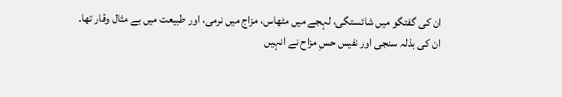ان کی گفتگو میں شائستگی، لہجے میں مٹھاس، مزاج میں نرمی، اور طبیعت میں بے مثال وقار تھا۔
ان کی بذلہ سنجی اور نفیس حسِ مزاح نے انہیں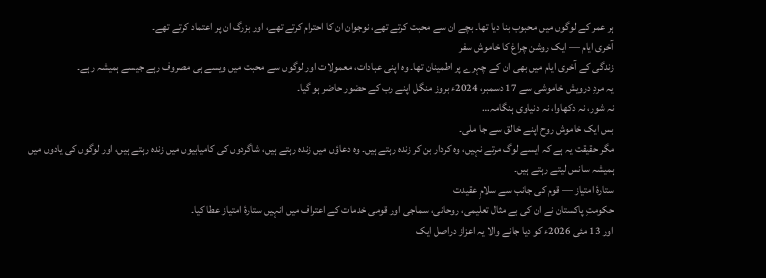ہر عمر کے لوگوں میں محبوب بنا دیا تھا۔ بچے ان سے محبت کرتے تھے، نوجوان ان کا احترام کرتے تھے، اور بزرگ ان پر اعتماد کرتے تھے۔
آخری ایام — ایک روشن چراغ کا خاموش سفر
زندگی کے آخری ایام میں بھی ان کے چہرے پر اطمینان تھا۔ وہ اپنی عبادات، معمولات اور لوگوں سے محبت میں ویسے ہی مصروف رہے جیسے ہمیشہ رہے۔
یہ مردِ درویش خاموشی سے 17 دسمبر، 2024ء بروز منگل اپنے رب کے حضور حاضر ہو گیا۔
نہ شور، نہ دکھاوا، نہ دنیاوی ہنگامہ…
بس ایک خاموش روح اپنے خالق سے جا ملی۔
مگر حقیقت یہ ہے کہ ایسے لوگ مرتے نہیں، وہ کردار بن کر زندہ رہتے ہیں۔ وہ دعاؤں میں زندہ رہتے ہیں، شاگردوں کی کامیابیوں میں زندہ رہتے ہیں، اور لوگوں کی یادوں میں ہمیشہ سانس لیتے رہتے ہیں۔
ستارۂ امتیاز — قوم کی جانب سے سلامِ عقیدت
حکومتِ پاکستان نے ان کی بے مثال تعلیمی، روحانی، سماجی اور قومی خدمات کے اعتراف میں انہیں ستارۂ امتیاز عطا کیا۔
اور 13 مئی 2026ء کو دیا جانے والا یہ اعزاز دراصل ایک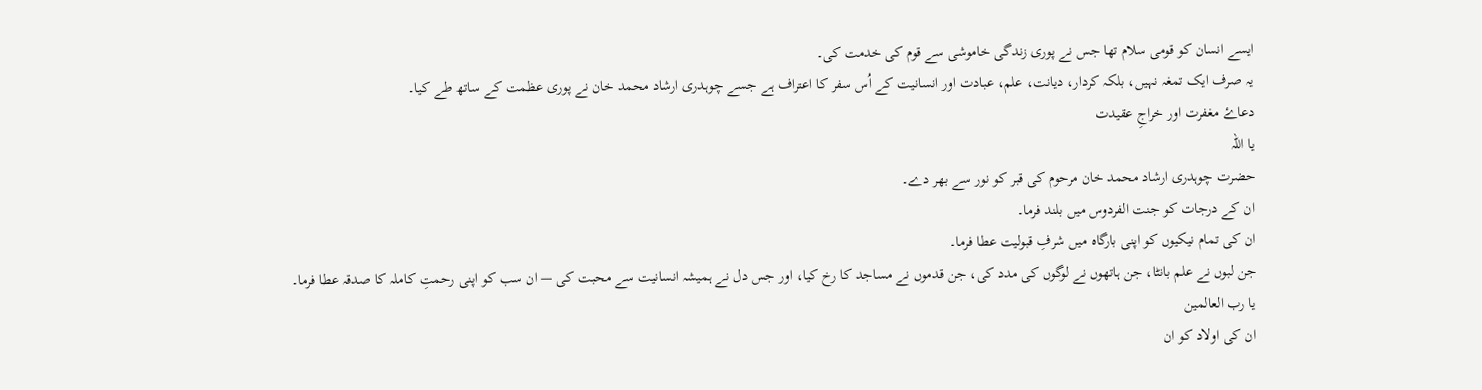ایسے انسان کو قومی سلام تھا جس نے پوری زندگی خاموشی سے قوم کی خدمت کی۔
یہ صرف ایک تمغہ نہیں، بلکہ کردار، دیانت، علم، عبادت اور انسانیت کے اُس سفر کا اعتراف ہے جسے چوہدری ارشاد محمد خان نے پوری عظمت کے ساتھ طے کیا۔
دعاۓ مغفرت اور خراجِ عقیدت
یا اللہ
حضرت چوہدری ارشاد محمد خان مرحوم کی قبر کو نور سے بھر دے۔
ان کے درجات کو جنت الفردوس میں بلند فرما۔
ان کی تمام نیکیوں کو اپنی بارگاہ میں شرفِ قبولیت عطا فرما۔
جن لبوں نے علم بانٹا، جن ہاتھوں نے لوگوں کی مدد کی، جن قدموں نے مساجد کا رخ کیا، اور جس دل نے ہمیشہ انسانیت سے محبت کی — ان سب کو اپنی رحمتِ کاملہ کا صدقہ عطا فرما۔
یا رب العالمین
ان کی اولاد کو ان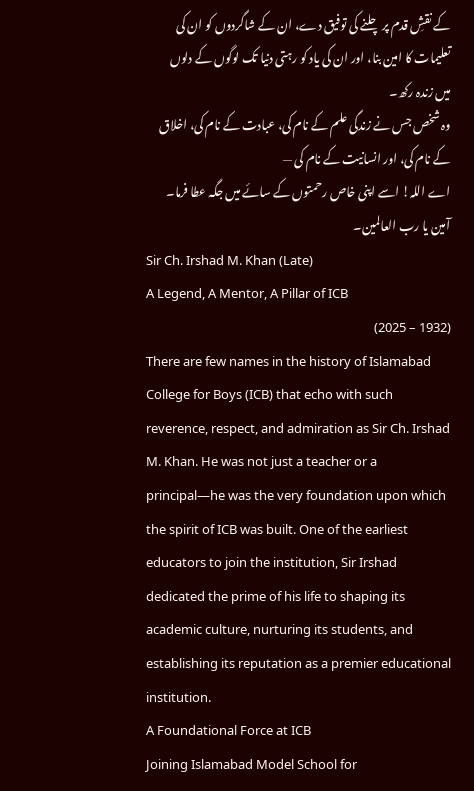کے نقشِ قدم پر چلنے کی توفیق دے، ان کے شاگردوں کو ان کی تعلیمات کا امین بنا، اور ان کی یاد کو رہتی دنیا تک لوگوں کے دلوں میں زندہ رکھ۔
وہ شخص جس نے زندگی علم کے نام کی، عبادت کے نام کی، اخلاق کے نام کی، اور انسانیت کے نام کی —
اے اللہ! اسے اپنی خاص رحمتوں کے سائے میں جگہ عطا فرما۔
آمین یا رب العالمین۔
Sir Ch. Irshad M. Khan (Late)
A Legend, A Mentor, A Pillar of ICB
(1932 – 2025)
There are few names in the history of Islamabad College for Boys (ICB) that echo with such reverence, respect, and admiration as Sir Ch. Irshad M. Khan. He was not just a teacher or a principal—he was the very foundation upon which the spirit of ICB was built. One of the earliest educators to join the institution, Sir Irshad dedicated the prime of his life to shaping its academic culture, nurturing its students, and establishing its reputation as a premier educational institution.
A Foundational Force at ICB
Joining Islamabad Model School for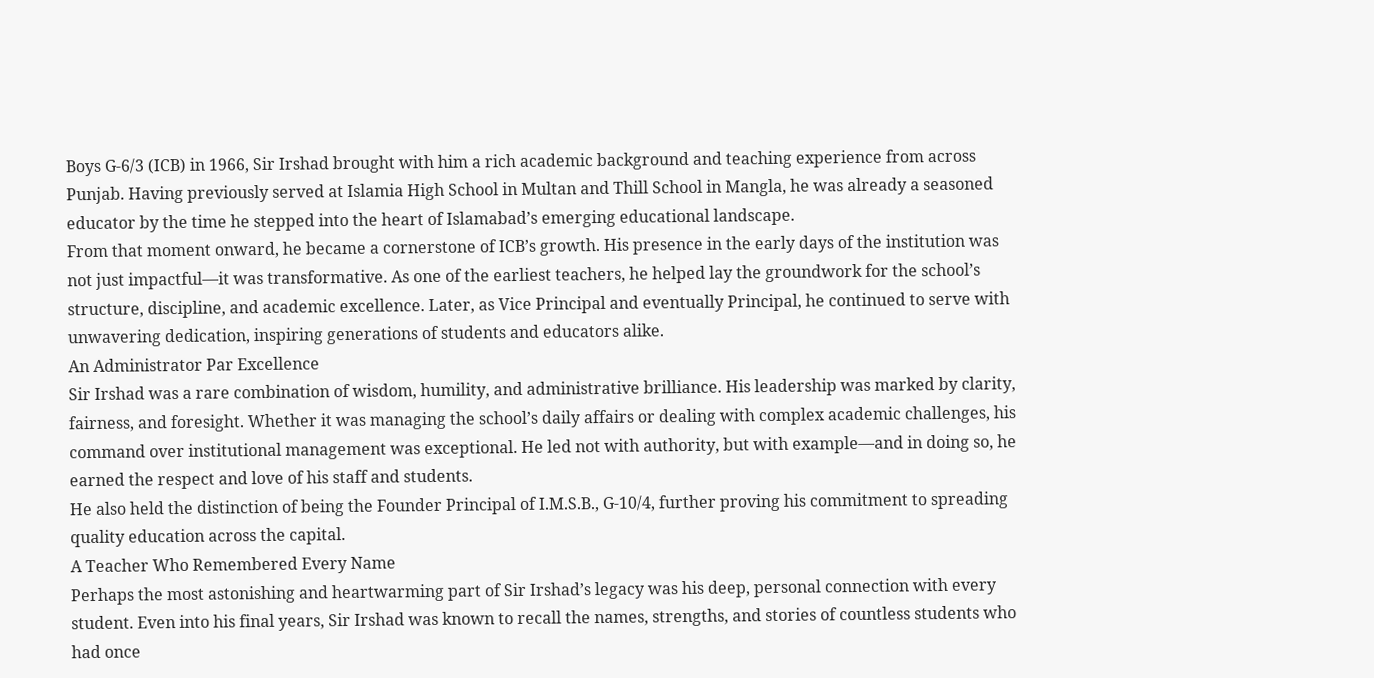Boys G-6/3 (ICB) in 1966, Sir Irshad brought with him a rich academic background and teaching experience from across Punjab. Having previously served at Islamia High School in Multan and Thill School in Mangla, he was already a seasoned educator by the time he stepped into the heart of Islamabad’s emerging educational landscape.
From that moment onward, he became a cornerstone of ICB’s growth. His presence in the early days of the institution was not just impactful—it was transformative. As one of the earliest teachers, he helped lay the groundwork for the school’s structure, discipline, and academic excellence. Later, as Vice Principal and eventually Principal, he continued to serve with unwavering dedication, inspiring generations of students and educators alike.
An Administrator Par Excellence
Sir Irshad was a rare combination of wisdom, humility, and administrative brilliance. His leadership was marked by clarity, fairness, and foresight. Whether it was managing the school’s daily affairs or dealing with complex academic challenges, his command over institutional management was exceptional. He led not with authority, but with example—and in doing so, he earned the respect and love of his staff and students.
He also held the distinction of being the Founder Principal of I.M.S.B., G-10/4, further proving his commitment to spreading quality education across the capital.
A Teacher Who Remembered Every Name
Perhaps the most astonishing and heartwarming part of Sir Irshad’s legacy was his deep, personal connection with every student. Even into his final years, Sir Irshad was known to recall the names, strengths, and stories of countless students who had once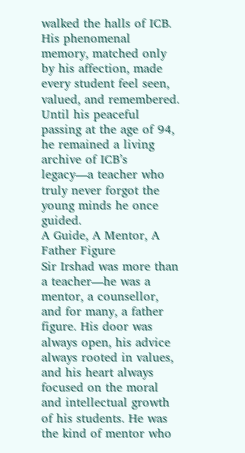walked the halls of ICB. His phenomenal memory, matched only by his affection, made every student feel seen, valued, and remembered.
Until his peaceful passing at the age of 94, he remained a living archive of ICB’s legacy—a teacher who truly never forgot the young minds he once guided.
A Guide, A Mentor, A Father Figure
Sir Irshad was more than a teacher—he was a mentor, a counsellor, and for many, a father figure. His door was always open, his advice always rooted in values, and his heart always focused on the moral and intellectual growth of his students. He was the kind of mentor who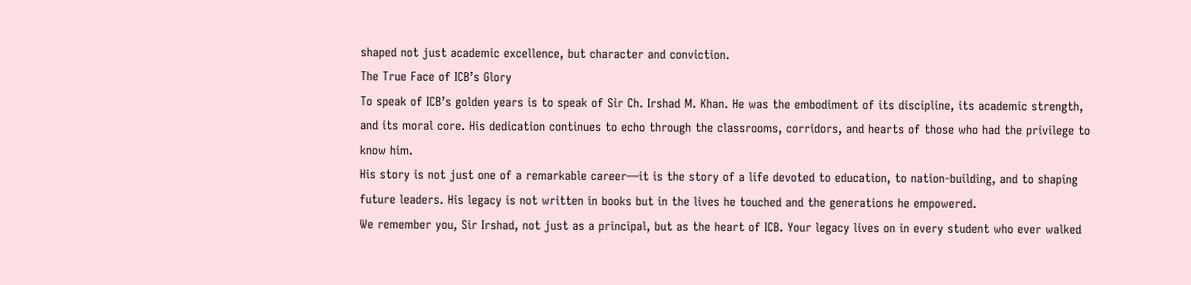shaped not just academic excellence, but character and conviction.
The True Face of ICB’s Glory
To speak of ICB’s golden years is to speak of Sir Ch. Irshad M. Khan. He was the embodiment of its discipline, its academic strength, and its moral core. His dedication continues to echo through the classrooms, corridors, and hearts of those who had the privilege to know him.
His story is not just one of a remarkable career—it is the story of a life devoted to education, to nation-building, and to shaping future leaders. His legacy is not written in books but in the lives he touched and the generations he empowered.
We remember you, Sir Irshad, not just as a principal, but as the heart of ICB. Your legacy lives on in every student who ever walked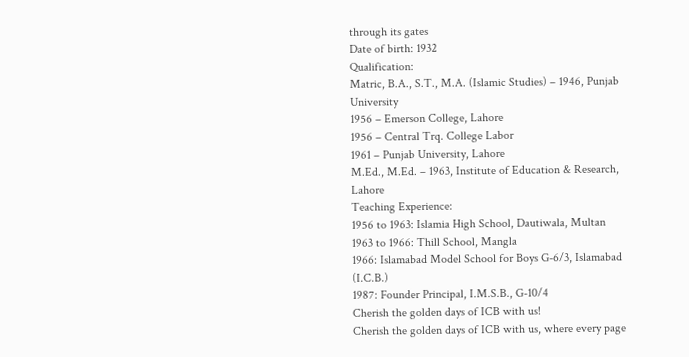through its gates
Date of birth: 1932
Qualification:
Matric, B.A., S.T., M.A. (Islamic Studies) – 1946, Punjab University
1956 – Emerson College, Lahore
1956 – Central Trq. College Labor
1961 – Punjab University, Lahore
M.Ed., M.Ed. – 1963, Institute of Education & Research, Lahore
Teaching Experience:
1956 to 1963: Islamia High School, Dautiwala, Multan
1963 to 1966: Thill School, Mangla
1966: Islamabad Model School for Boys G-6/3, Islamabad (I.C.B.)
1987: Founder Principal, I.M.S.B., G-10/4
Cherish the golden days of ICB with us!
Cherish the golden days of ICB with us, where every page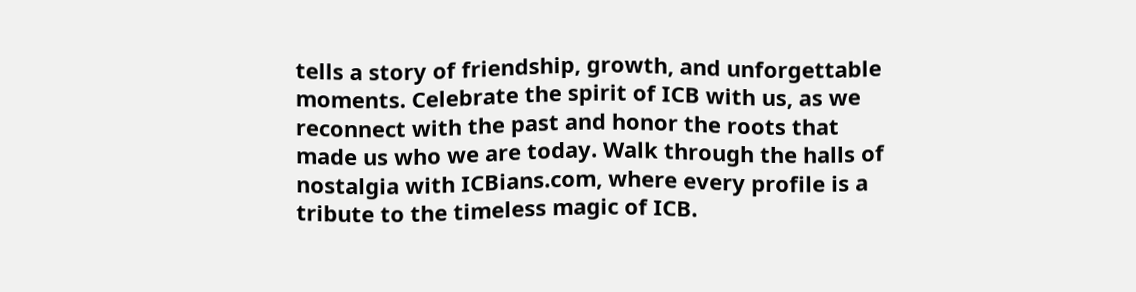tells a story of friendship, growth, and unforgettable moments. Celebrate the spirit of ICB with us, as we reconnect with the past and honor the roots that made us who we are today. Walk through the halls of nostalgia with ICBians.com, where every profile is a tribute to the timeless magic of ICB.